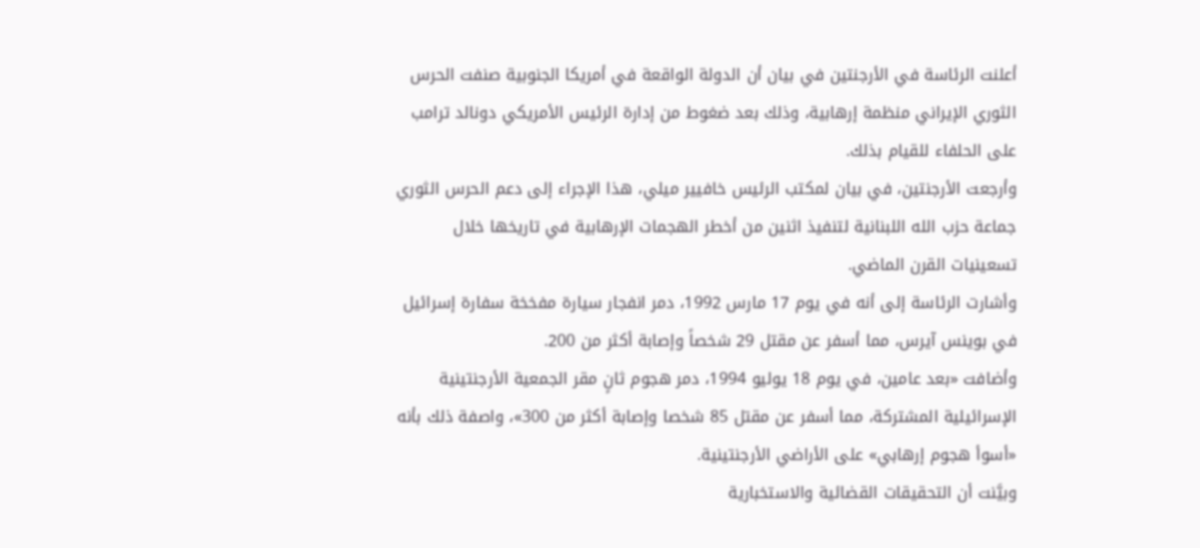أعلنت الرئاسة في الأرجنتين في بيان أن الدولة الواقعة في أمريكا الجنوبية صنفت الحرس الثوري الإيراني منظمة إرهابية، وذلك بعد ضغوط من إدارة الرئيس الأمريكي دونالد ترامب على الحلفاء للقيام بذلك.
وأرجعت الأرجنتين، في بيان لمكتب الرئيس خافيير ميلي، هذا الإجراء إلى دعم الحرس الثوري جماعة حزب الله اللبنانية لتنفيذ اثنين من أخطر الهجمات الإرهابية في تاريخها خلال تسعينيات القرن الماضي.
وأشارت الرئاسة إلى أنه في يوم 17 مارس 1992، دمر انفجار سيارة مفخخة سفارة إسرائيل في بوينس آيرس، مما أسفر عن مقتل 29 شخصاً وإصابة أكثر من 200.
وأضافت «بعد عامين، في يوم 18 يوليو 1994، دمر هجوم ثانٍ مقر الجمعية الأرجنتينية الإسرائيلية المشتركة، مما أسفر عن مقتل 85 شخصا وإصابة أكثر من 300»، واصفة ذلك بأنه «أسوأ هجوم إرهابي» على الأراضي الأرجنتينية.
وبيَّنت أن التحقيقات القضائية والاستخبارية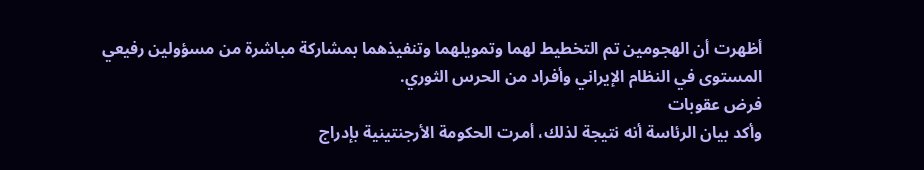أظهرت أن الهجومين تم التخطيط لهما وتمويلهما وتنفيذهما بمشاركة مباشرة من مسؤولين رفيعي المستوى في النظام الإيراني وأفراد من الحرس الثوري.
فرض عقوبات
وأكد بيان الرئاسة أنه نتيجة لذلك، أمرت الحكومة الأرجنتينية بإدراج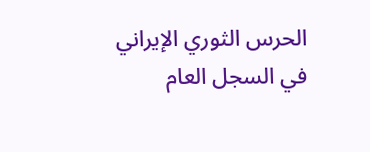الحرس الثوري الإيراني في السجل العام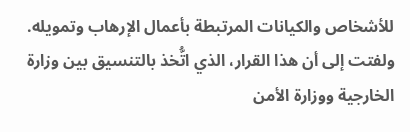للأشخاص والكيانات المرتبطة بأعمال الإرهاب وتمويله.
ولفتت إلى أن هذا القرار، الذي اتُّخذ بالتنسيق بين وزارة الخارجية ووزارة الأمن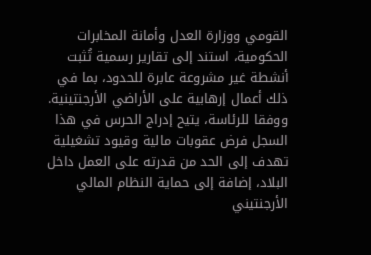القومي ووزارة العدل وأمانة المخابرات الحكومية، استند إلى تقارير رسمية تُثبت أنشطة غير مشروعة عابرة للحدود، بما في ذلك أعمال إرهابية على الأراضي الأرجنتينية.
ووفقا للرئاسة، يتيح إدراج الحرس في هذا السجل فرض عقوبات مالية وقيود تشغيلية تهدف إلى الحد من قدرته على العمل داخل البلاد، إضافة إلى حماية النظام المالي الأرجنتيني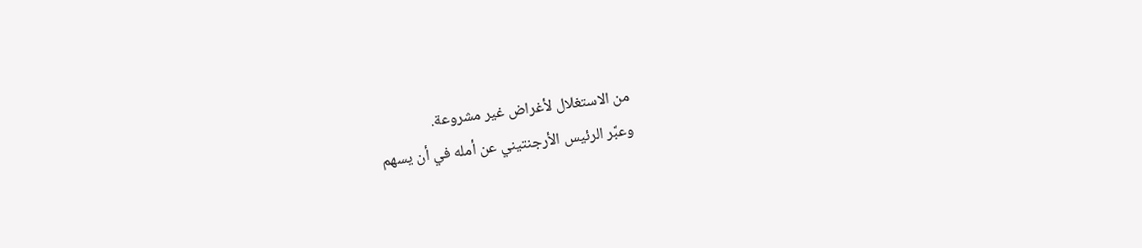من الاستغلال لأغراض غير مشروعة.
وعبَّر الرئيس الأرجنتيني عن أمله في أن يسهم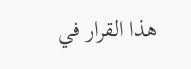هذا القرار في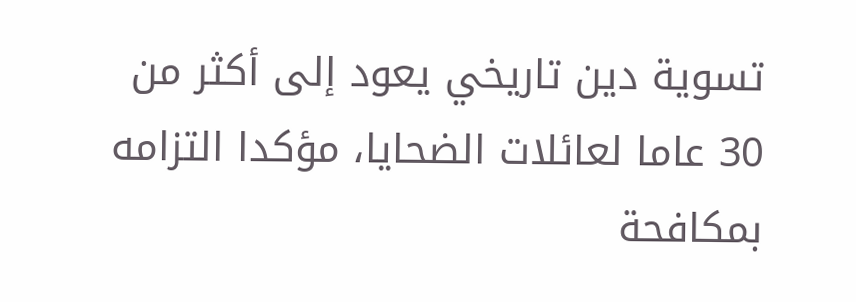تسوية دين تاريخي يعود إلى أكثر من 30 عاما لعائلات الضحايا، مؤكدا التزامه بمكافحة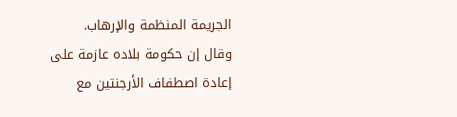الجريمة المنظمة والإرهاب.
وقال إن حكومة بلاده عازمة على إعادة اصطفاف الأرجنتين مع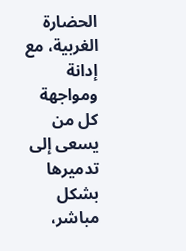الحضارة الغربية، مع إدانة ومواجهة كل من يسعى إلى تدميرها بشكل مباشر،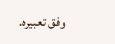وفق تعبيره.